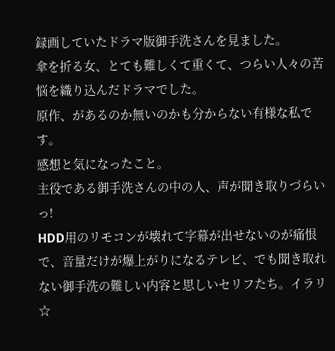録画していたドラマ版御手洗さんを見ました。
傘を折る女、とても難しくて重くて、つらい人々の苦悩を織り込んだドラマでした。
原作、があるのか無いのかも分からない有様な私です。
感想と気になったこと。
主役である御手洗さんの中の人、声が聞き取りづらいっ!
HDD用のリモコンが壊れて字幕が出せないのが痛恨で、音量だけが爆上がりになるテレビ、でも聞き取れない御手洗の難しい内容と思しいセリフたち。イラリ☆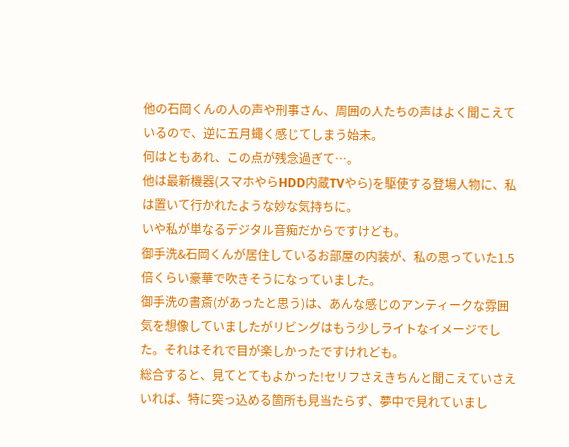他の石岡くんの人の声や刑事さん、周囲の人たちの声はよく聞こえているので、逆に五月蠅く感じてしまう始末。
何はともあれ、この点が残念過ぎて…。
他は最新機器(スマホやらHDD内蔵TVやら)を駆使する登場人物に、私は置いて行かれたような妙な気持ちに。
いや私が単なるデジタル音痴だからですけども。
御手洗&石岡くんが居住しているお部屋の内装が、私の思っていた1.5倍くらい豪華で吹きそうになっていました。
御手洗の書斎(があったと思う)は、あんな感じのアンティークな雰囲気を想像していましたがリビングはもう少しライトなイメージでした。それはそれで目が楽しかったですけれども。
総合すると、見てとてもよかった!セリフさえきちんと聞こえていさえいれば、特に突っ込める箇所も見当たらず、夢中で見れていまし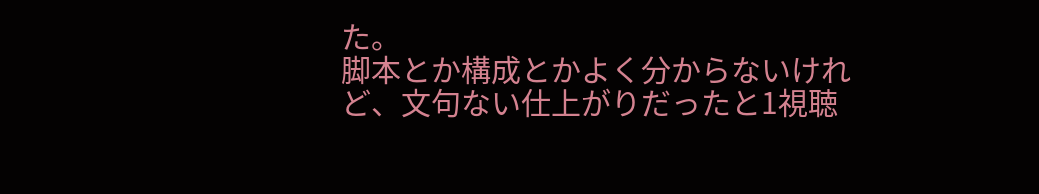た。
脚本とか構成とかよく分からないけれど、文句ない仕上がりだったと1視聴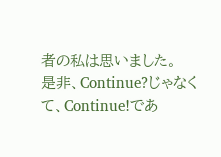者の私は思いました。
是非、Continue?じゃなくて、Continue!であ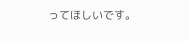ってほしいです。